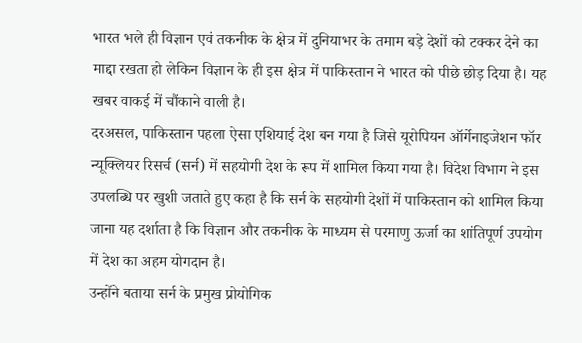भारत भले ही विज्ञान एवं तकनीक के क्षेत्र में दुनियाभर के तमाम बड़े देशों को टक्कर देने का माद्दा रखता हो लेकिन विज्ञान के ही इस क्षेत्र में पाकिस्तान ने भारत को पीछे छोड़ दिया है। यह खबर वाकई में चौंकाने वाली है।
दरअसल, पाकिस्तान पहला ऐसा एशियाई देश बन गया है जिसे यूरोपियन ऑर्गेनाइजेशन फॉर न्यूक्लियर रिसर्च (सर्न) में सहयोगी देश के रूप में शामिल किया गया है। विदेश विभाग ने इस उपलब्धि पर खुशी जताते हुए कहा है कि सर्न के सहयोगी देशों में पाकिस्तान को शामिल किया जाना यह दर्शाता है कि विज्ञान और तकनीक के माध्यम से परमाणु ऊर्जा का शांतिपूर्ण उपयोग में देश का अहम योगदान है।
उन्होंने बताया सर्न के प्रमुख प्रोयोगिक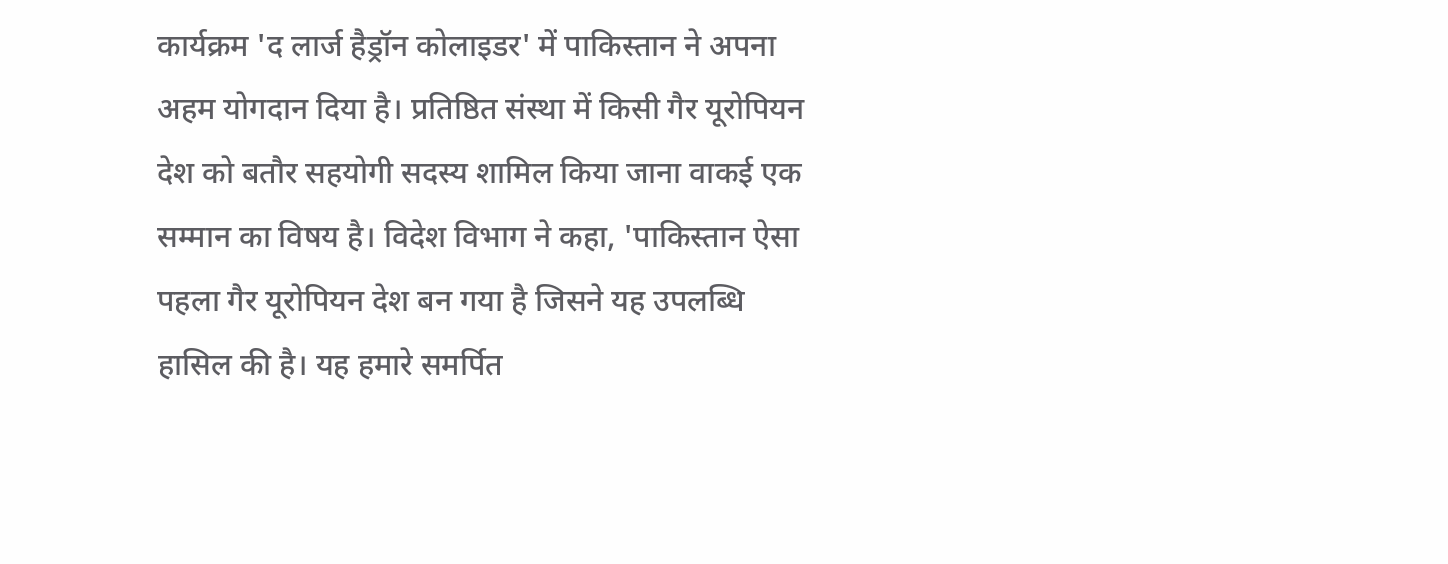कार्यक्रम 'द लार्ज हैड्रॉन कोलाइडर' में पाकिस्तान ने अपना अहम योगदान दिया है। प्रतिष्ठित संस्था में किसी गैर यूरोपियन देश को बतौर सहयोगी सदस्य शामिल किया जाना वाकई एक सम्मान का विषय है। विदेश विभाग ने कहा, 'पाकिस्तान ऐसा पहला गैर यूरोपियन देश बन गया है जिसने यह उपलब्धि हासिल की है। यह हमारे समर्पित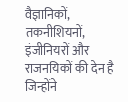वैज्ञानिकों, तकनीशियनों, इंजीनियरों और राजनयिकों की देन है जिन्होंने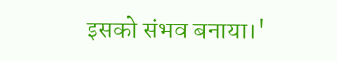इसको संभव बनाया।'